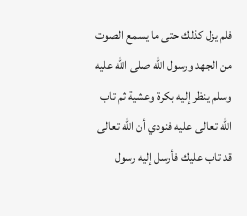فلم يزل كذلك حتى ما يسمع الصوت من الجهد ورسول الله صلى الله عليه وسلم ينظر إليه بكرة وعشية ثم تاب الله تعالى عليه فنودي أن الله تعالى قد تاب عليك فأرسل إليه رسول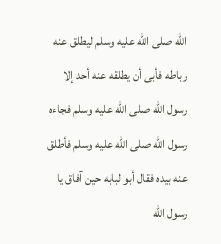الله صلى الله عليه وسلم ليطلق عنه رباطه فأبى أن يطلقه عنه أحد إلا رسول الله صلى الله عليه وسلم فجاءه رسول الله صلى الله عليه وسلم فأطلق عنه بيده فقال أبو لبابه حين آفاق يا رسول الله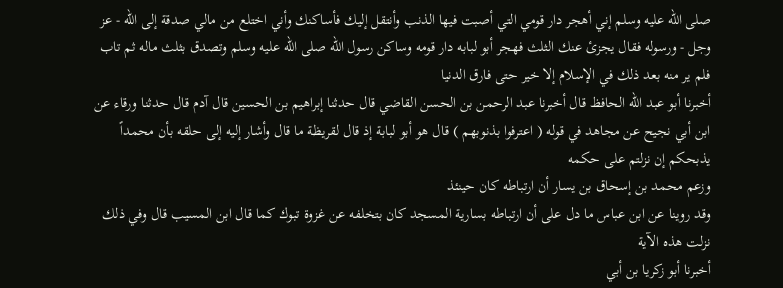صلى الله عليه وسلم إني أهجر دار قومي التي أصبت فيها الذنب وأنتقل إليك فأساكنك وأني اختلع من مالي صدقة إلى الله - عز وجل - ورسوله فقال يجزئ عنك الثلث فهجر أبو لبابه دار قومه وساكن رسول الله صلى الله عليه وسلم وتصدق بثلث ماله ثم تاب فلم ير منه بعد ذلك في الإسلام إلا خير حتى فارق الدنيا
أخبرنا أبو عبد الله الحافظ قال أخبرنا عبد الرحمن بن الحسن القاضي قال حدثنا إبراهيم بن الحسين قال آدم قال حدثنا ورقاء عن ابن أبي نجيح عن مجاهد في قوله ( اعترفوا بذنوبهم ) قال هو أبو لبابة إذ قال لقريظة ما قال وأشار إليه إلى حلقه بأن محمداً يذبحكم إن نزلتم على حكمه
وزعم محمد بن إسحاق بن يسار أن ارتباطه كان حينئذ
وقد روينا عن ابن عباس ما دل على أن ارتباطه بسارية المسجد كان بتخلفه عن غزوة تبوك كما قال ابن المسيب قال وفي ذلك نزلت هذه الآية
أخبرنا أبو زكريا بن أبي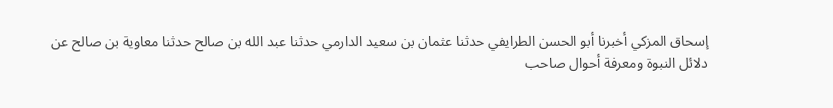إسحاق المزكي أخبرنا أبو الحسن الطرايفي حدثنا عثمان بن سعيد الدارمي حدثنا عبد الله بن صالح حدثنا معاوية بن صالح عن
دلائل النبوة ومعرفة أحوال صاحب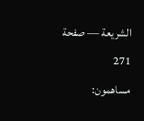الشريعة — صفحة 271
مساهمون: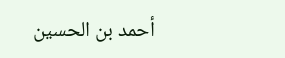أحمد بن الحسين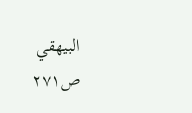البيهقي
ص٢٧١